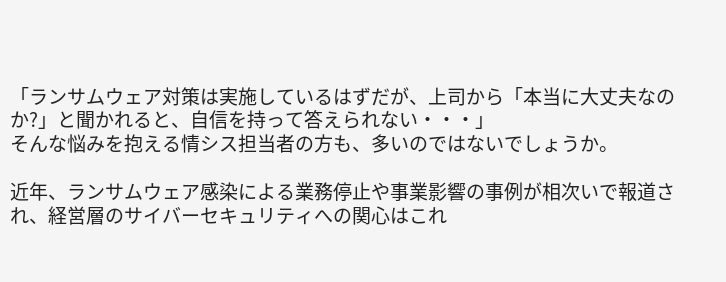「ランサムウェア対策は実施しているはずだが、上司から「本当に大丈夫なのか?」と聞かれると、自信を持って答えられない・・・」
そんな悩みを抱える情シス担当者の方も、多いのではないでしょうか。

近年、ランサムウェア感染による業務停止や事業影響の事例が相次いで報道され、経営層のサイバーセキュリティへの関心はこれ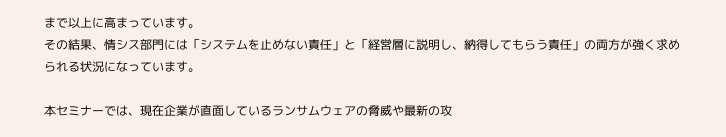まで以上に高まっています。
その結果、情シス部門には「システムを止めない責任」と「経営層に説明し、納得してもらう責任」の両方が強く求められる状況になっています。

本セミナーでは、現在企業が直面しているランサムウェアの脅威や最新の攻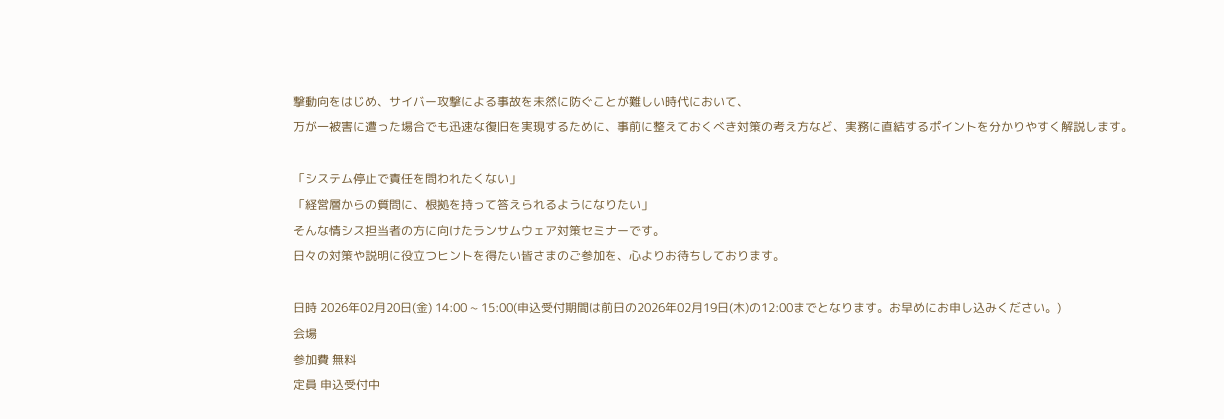撃動向をはじめ、サイバー攻撃による事故を未然に防ぐことが難しい時代において、
万が一被害に遭った場合でも迅速な復旧を実現するために、事前に整えておくべき対策の考え方など、実務に直結するポイントを分かりやすく解説します。

「システム停止で責任を問われたくない」
「経営層からの質問に、根拠を持って答えられるようになりたい」
そんな情シス担当者の方に向けたランサムウェア対策セミナーです。
日々の対策や説明に役立つヒントを得たい皆さまのご参加を、心よりお待ちしております。

日時 2026年02月20日(金) 14:00 ~ 15:00(申込受付期間は前日の2026年02月19日(木)の12:00までとなります。お早めにお申し込みください。)
会場
参加費 無料
定員 申込受付中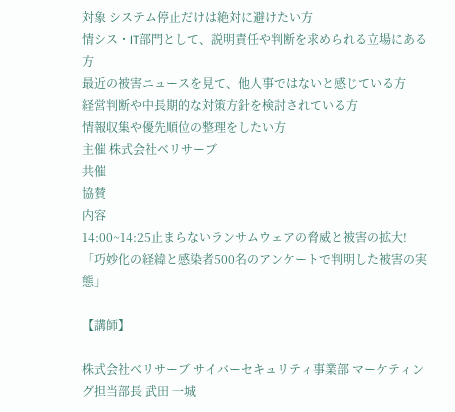対象 システム停止だけは絶対に避けたい方
情シス・IT部門として、説明責任や判断を求められる立場にある方
最近の被害ニュースを見て、他人事ではないと感じている方
経営判断や中長期的な対策方針を検討されている方
情報収集や優先順位の整理をしたい方
主催 株式会社ベリサーブ
共催
協賛
内容
14:00~14:25止まらないランサムウェアの脅威と被害の拡大!
「巧妙化の経緯と感染者500名のアンケートで判明した被害の実態」

【講師】

株式会社ベリサーブ サイバーセキュリティ事業部 マーケティング担当部長 武田 一城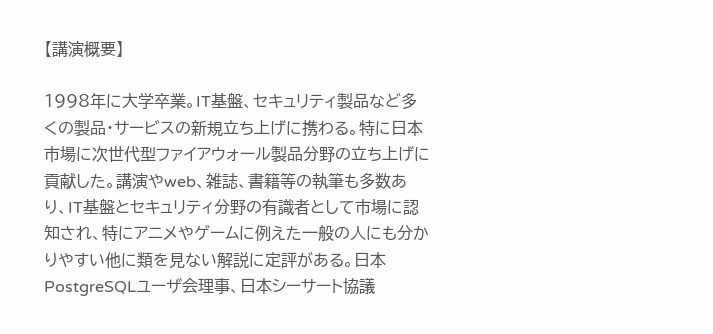【講演概要】

1998年に大学卒業。IT基盤、セキュリティ製品など多くの製品・サービスの新規立ち上げに携わる。特に日本市場に次世代型ファイアウォール製品分野の立ち上げに貢献した。講演やweb、雑誌、書籍等の執筆も多数あり、IT基盤とセキュリティ分野の有識者として市場に認知され、特にアニメやゲームに例えた一般の人にも分かりやすい他に類を見ない解説に定評がある。日本PostgreSQLユーザ会理事、日本シーサート協議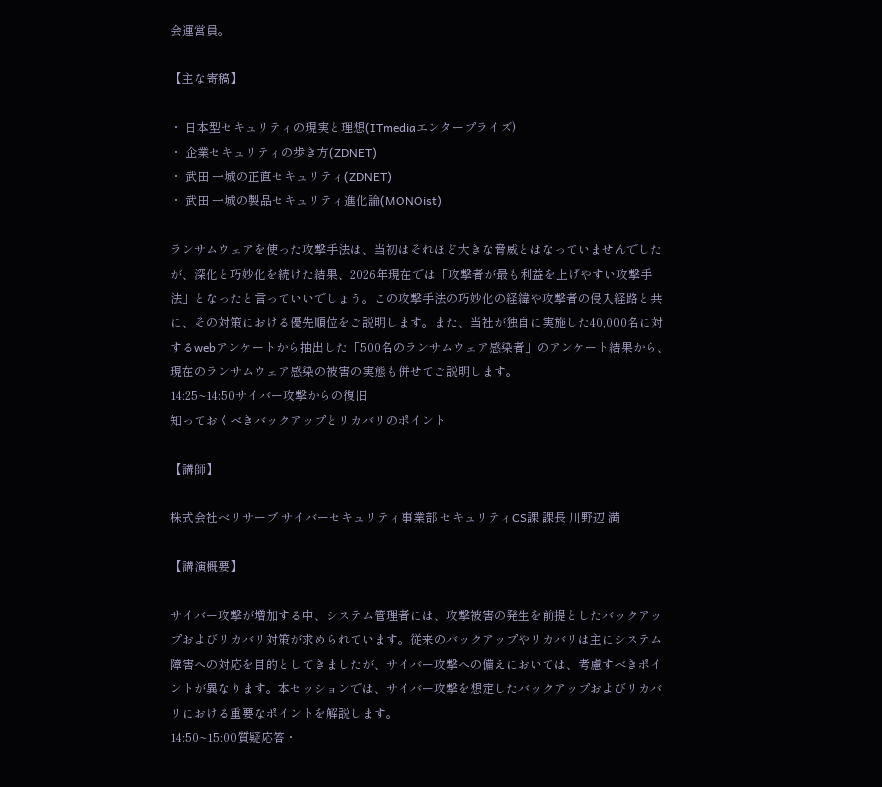会運営員。

【主な寄稿】

・ 日本型セキュリティの現実と理想(ITmediaエンタープライズ)
・ 企業セキュリティの歩き方(ZDNET)
・ 武田 一城の正直セキュリティ(ZDNET)
・ 武田 一城の製品セキュリティ進化論(MONOist)

ランサムウェアを使った攻撃手法は、当初はそれほど大きな脅威とはなっていませんでしたが、深化と巧妙化を続けた結果、2026年現在では「攻撃者が最も利益を上げやすい攻撃手法」となったと言っていいでしょう。この攻撃手法の巧妙化の経緯や攻撃者の侵入経路と共に、その対策における優先順位をご説明します。また、当社が独自に実施した40,000名に対するwebアンケートから抽出した「500名のランサムウェア感染者」のアンケート結果から、現在のランサムウェア感染の被害の実態も併せてご説明します。
14:25~14:50サイバー攻撃からの復旧
知っておくべきバックアップとリカバリのポイント

【講師】

株式会社ベリサーブ サイバーセキュリティ事業部 セキュリティCS課 課長 川野辺 満

【講演概要】

サイバー攻撃が増加する中、システム管理者には、攻撃被害の発生を前提としたバックアップおよびリカバリ対策が求められています。従来のバックアップやリカバリは主にシステム障害への対応を目的としてきましたが、サイバー攻撃への備えにおいては、考慮すべきポイントが異なります。本セッションでは、サイバー攻撃を想定したバックアップおよびリカバリにおける重要なポイントを解説します。
14:50~15:00質疑応答・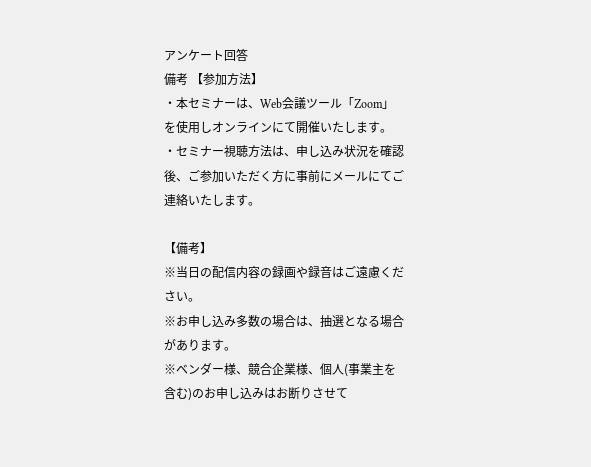アンケート回答
備考 【参加方法】
・本セミナーは、Web会議ツール「Zoom」を使用しオンラインにて開催いたします。
・セミナー視聴方法は、申し込み状況を確認後、ご参加いただく方に事前にメールにてご連絡いたします。

【備考】
※当日の配信内容の録画や録音はご遠慮ください。
※お申し込み多数の場合は、抽選となる場合があります。
※ベンダー様、競合企業様、個人(事業主を含む)のお申し込みはお断りさせて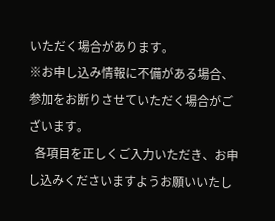いただく場合があります。
※お申し込み情報に不備がある場合、参加をお断りさせていただく場合がございます。
  各項目を正しくご入力いただき、お申し込みくださいますようお願いいたし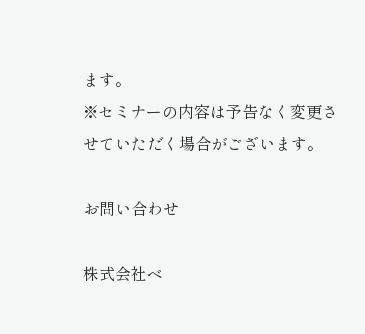ます。
※セミナーの内容は予告なく変更させていただく場合がございます。

お問い合わせ

株式会社ベ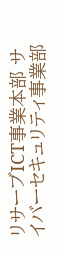リサーブICT事業本部 サイバーセキュリティ事業部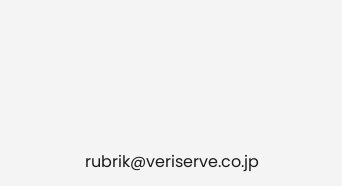rubrik@veriserve.co.jp